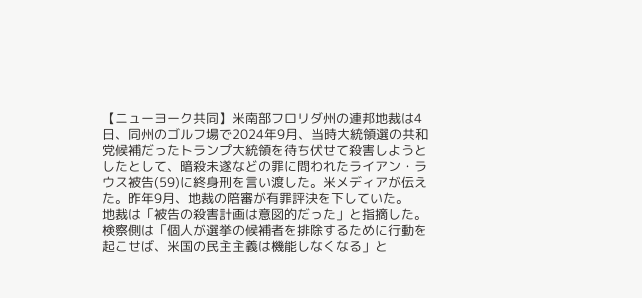【ニューヨーク共同】米南部フロリダ州の連邦地裁は4日、同州のゴルフ場で2024年9月、当時大統領選の共和党候補だったトランプ大統領を待ち伏せて殺害しようとしたとして、暗殺未遂などの罪に問われたライアン・ラウス被告(59)に終身刑を言い渡した。米メディアが伝えた。昨年9月、地裁の陪審が有罪評決を下していた。
地裁は「被告の殺害計画は意図的だった」と指摘した。検察側は「個人が選挙の候補者を排除するために行動を起こせば、米国の民主主義は機能しなくなる」と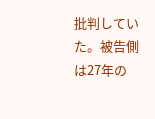批判していた。被告側は27年の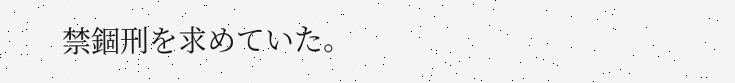禁錮刑を求めていた。